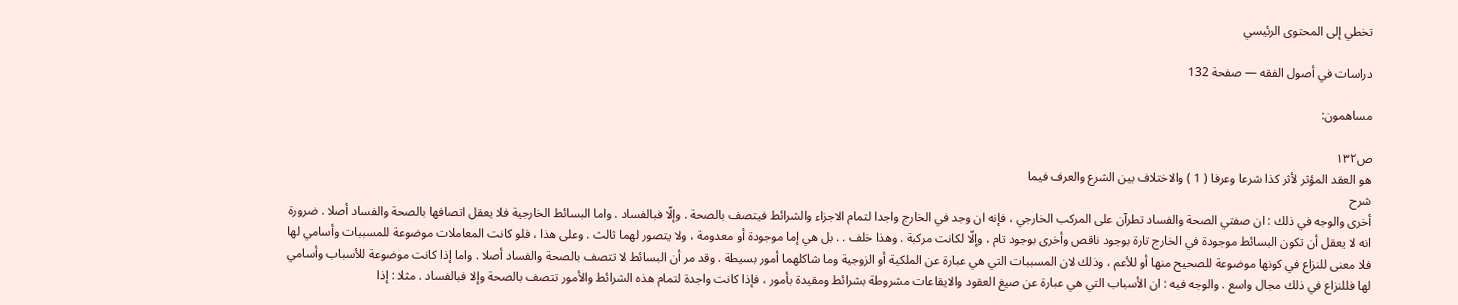تخطي إلى المحتوى الرئيسي

دراسات في أصول الفقه — صفحة 132

مساهمون:

ص١٣٢
هو العقد المؤثر لأثر كذا شرعا وعرفا ( 1 ) والاختلاف بين الشرع والعرف فيما
شرح
أخرى والوجه في ذلك : ان صفتي الصحة والفساد تطرآن على المركب الخارجي ، فإنه ان وجد في الخارج واجدا لتمام الاجزاء والشرائط فيتصف بالصحة . وإلّا فبالفساد . واما البسائط الخارجية فلا يعقل اتصافها بالصحة والفساد أصلا . ضرورة انه لا يعقل أن تكون البسائط موجودة في الخارج تارة بوجود ناقص وأخرى بوجود تام ، وإلّا لكانت مركبة . وهذا خلف . . بل هي إما موجودة أو معدومة ، ولا يتصور لهما ثالث . وعلى هذا ، فلو كانت المعاملات موضوعة للمسببات وأسامي لها فلا معنى للنزاع في كونها موضوعة للصحيح منها أو للأعم ، وذلك لان المسببات التي هي عبارة عن الملكية أو الزوجية وما شاكلهما أمور بسيطة . وقد مر أن البسائط لا تتصف بالصحة والفساد أصلا . واما إذا كانت موضوعة للأسباب وأسامي لها فللنزاع في ذلك مجال واسع . والوجه فيه : ان الأسباب التي هي عبارة عن صيغ العقود والايقاعات مشروطة بشرائط ومقيدة بأمور ، فإذا كانت واجدة لتمام هذه الشرائط والأمور تتصف بالصحة وإلا فبالفساد . مثلا : إذا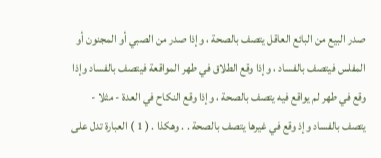صدر البيع من البائع العاقل يتصف بالصحة ، وإذا صدر من الصبي أو المجنون أو المفلس فيتصف بالفساد ، وإذا وقع الطلاق في طهر المواقعة فيتصف بالفساد وإذا وقع في طهر لم يواقع فيه يتصف بالصحة ، وإذا وقع النكاح في العدة - مثلا - يتصف بالفساد وإذ وقع في غيرها يتصف بالصحة . . وهكذا . ( 1 ) العبارة تدل على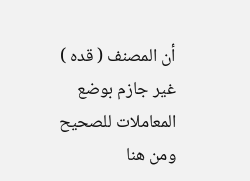أن المصنف ( قده ) غير جازم بوضع المعاملات للصحيح ومن هنا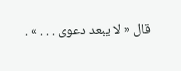قال « لا يبعد دعوى . . . » .